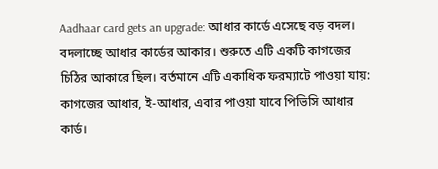Aadhaar card gets an upgrade: আধার কার্ডে এসেছে বড় বদল। বদলাচ্ছে আধার কার্ডের আকার। শুরুতে এটি একটি কাগজের চিঠির আকারে ছিল। বর্তমানে এটি একাধিক ফরম্যাটে পাওয়া যায়: কাগজের আধার, ই-আধার, এবার পাওয়া যাবে পিভিসি আধার কার্ড।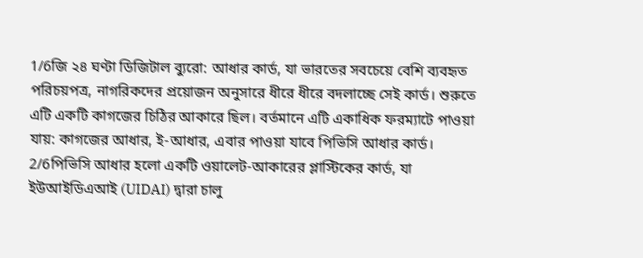1/6জি ২৪ ঘণ্টা ডিজিটাল ব্যুরো: আধার কার্ড, যা ভারতের সবচেয়ে বেশি ব্যবহৃত পরিচয়পত্র, নাগরিকদের প্রয়োজন অনুসারে ধীরে ধীরে বদলাচ্ছে সেই কার্ড। শুরুতে এটি একটি কাগজের চিঠির আকারে ছিল। বর্তমানে এটি একাধিক ফরম্যাটে পাওয়া যায়: কাগজের আধার, ই-আধার, এবার পাওয়া যাবে পিভিসি আধার কার্ড।
2/6পিভিসি আধার হলো একটি ওয়ালেট-আকারের প্লাস্টিকের কার্ড, যা ইউআইডিএআই (UIDAI) দ্বারা চালু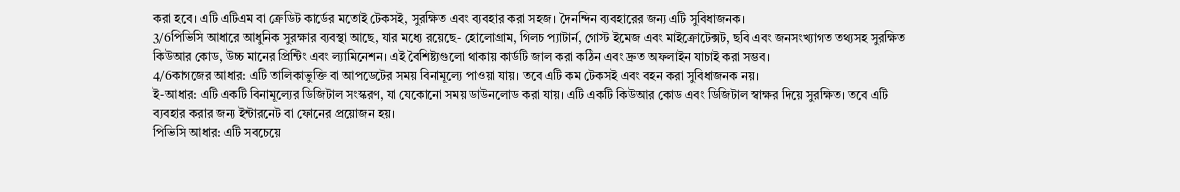করা হবে। এটি এটিএম বা ক্রেডিট কার্ডের মতোই টেকসই, সুরক্ষিত এবং ব্যবহার করা সহজ। দৈনন্দিন ব্যবহারের জন্য এটি সুবিধাজনক।
3/6পিভিসি আধারে আধুনিক সুরক্ষার ব্যবস্থা আছে, যার মধ্যে রয়েছে- হোলোগ্রাম, গিলচ প্যাটার্ন, গোস্ট ইমেজ এবং মাইক্রোটেক্সট, ছবি এবং জনসংখ্যাগত তথ্যসহ সুরক্ষিত কিউআর কোড, উচ্চ মানের প্রিন্টিং এবং ল্যামিনেশন। এই বৈশিষ্ট্যগুলো থাকায় কার্ডটি জাল করা কঠিন এবং দ্রুত অফলাইন যাচাই করা সম্ভব।
4/6কাগজের আধার: এটি তালিকাভুক্তি বা আপডেটের সময় বিনামূল্যে পাওয়া যায়। তবে এটি কম টেকসই এবং বহন করা সুবিধাজনক নয়।
ই-আধার: এটি একটি বিনামূল্যের ডিজিটাল সংস্করণ, যা যেকোনো সময় ডাউনলোড করা যায়। এটি একটি কিউআর কোড এবং ডিজিটাল স্বাক্ষর দিয়ে সুরক্ষিত। তবে এটি ব্যবহার করার জন্য ইন্টারনেট বা ফোনের প্রয়োজন হয়।
পিভিসি আধার: এটি সবচেয়ে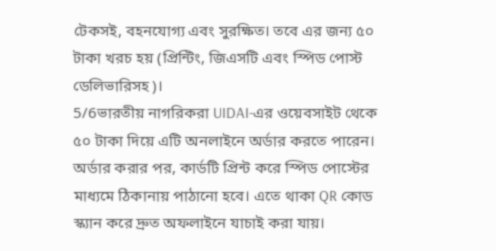টেকসই, বহনযোগ্য এবং সুরক্ষিত। তবে এর জন্য ৫০ টাকা খরচ হয় (প্রিন্টিং, জিএসটি এবং স্পিড পোস্ট ডেলিভারিসহ)।
5/6ভারতীয় নাগরিকরা UIDAI-এর ওয়েবসাইট থেকে ৫০ টাকা দিয়ে এটি অনলাইনে অর্ডার করতে পারেন। অর্ডার করার পর, কার্ডটি প্রিন্ট করে স্পিড পোস্টের মাধ্যমে ঠিকানায় পাঠানো হবে। এতে থাকা QR কোড স্ক্যান করে দ্রুত অফলাইনে যাচাই করা যায়।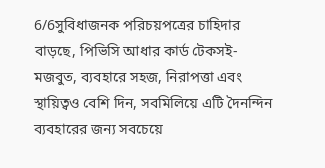6/6সুবিধাজনক পরিচয়পত্রের চাহিদার বাড়ছে, পিভিসি আধার কার্ড টেকসই-মজবুত, ব্যবহারে সহজ, নিরাপত্তা এবং স্থায়িত্বও বেশি দিন, সবমিলিয়ে এটি দৈনন্দিন ব্যবহারের জন্য সবচেয়ে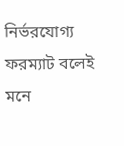নির্ভরযোগ্য ফরম্যাট বলেই মনে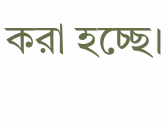করা হচ্ছে।